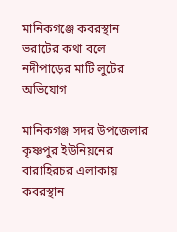মানিকগঞ্জে কবরস্থান ভরাটের কথা বলে নদীপাড়ের মাটি লুটের অভিযোগ

মানিকগঞ্জ সদর উপজেলার কৃষ্ণপুর ইউনিয়নের বারাহিরচর এলাকায় কবরস্থান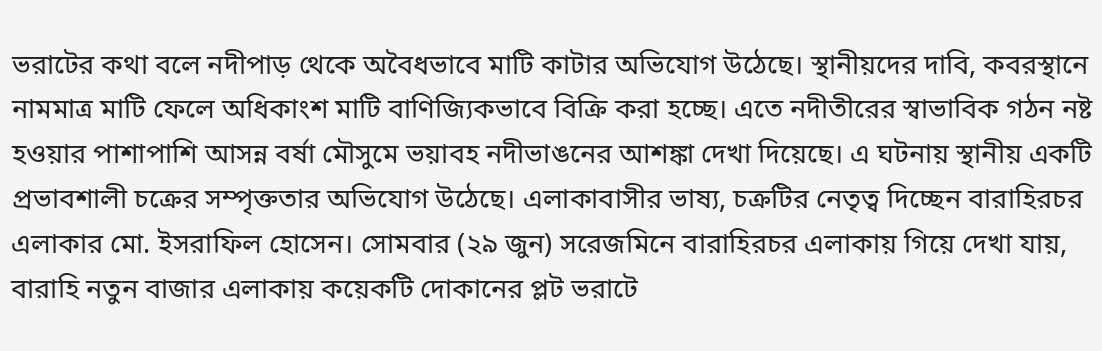ভরাটের কথা বলে নদীপাড় থেকে অবৈধভাবে মাটি কাটার অভিযোগ উঠেছে। স্থানীয়দের দাবি, কবরস্থানে নামমাত্র মাটি ফেলে অধিকাংশ মাটি বাণিজ্যিকভাবে বিক্রি করা হচ্ছে। এতে নদীতীরের স্বাভাবিক গঠন নষ্ট হওয়ার পাশাপাশি আসন্ন বর্ষা মৌসুমে ভয়াবহ নদীভাঙনের আশঙ্কা দেখা দিয়েছে। এ ঘটনায় স্থানীয় একটি প্রভাবশালী চক্রের সম্পৃক্ততার অভিযোগ উঠেছে। এলাকাবাসীর ভাষ্য, চক্রটির নেতৃত্ব দিচ্ছেন বারাহিরচর এলাকার মো. ইসরাফিল হোসেন। সোমবার (২৯ জুন) সরেজমিনে বারাহিরচর এলাকায় গিয়ে দেখা যায়, বারাহি নতুন বাজার এলাকায় কয়েকটি দোকানের প্লট ভরাটে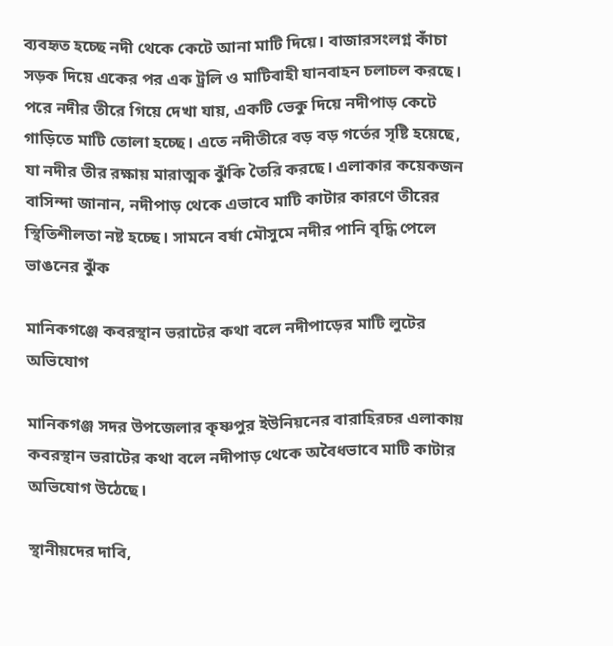ব্যবহৃত হচ্ছে নদী থেকে কেটে আনা মাটি দিয়ে। বাজারসংলগ্ন কাঁচা সড়ক দিয়ে একের পর এক ট্রলি ও মাটিবাহী যানবাহন চলাচল করছে। পরে নদীর তীরে গিয়ে দেখা যায়, একটি ভেকু দিয়ে নদীপাড় কেটে গাড়িতে মাটি তোলা হচ্ছে। এতে নদীতীরে বড় বড় গর্তের সৃষ্টি হয়েছে, যা নদীর তীর রক্ষায় মারাত্মক ঝুঁকি তৈরি করছে। এলাকার কয়েকজন বাসিন্দা জানান, নদীপাড় থেকে এভাবে মাটি কাটার কারণে তীরের স্থিতিশীলতা নষ্ট হচ্ছে। সামনে বর্ষা মৌসুমে নদীর পানি বৃদ্ধি পেলে ভাঙনের ঝুঁক

মানিকগঞ্জে কবরস্থান ভরাটের কথা বলে নদীপাড়ের মাটি লুটের অভিযোগ

মানিকগঞ্জ সদর উপজেলার কৃষ্ণপুর ইউনিয়নের বারাহিরচর এলাকায় কবরস্থান ভরাটের কথা বলে নদীপাড় থেকে অবৈধভাবে মাটি কাটার অভিযোগ উঠেছে।

স্থানীয়দের দাবি,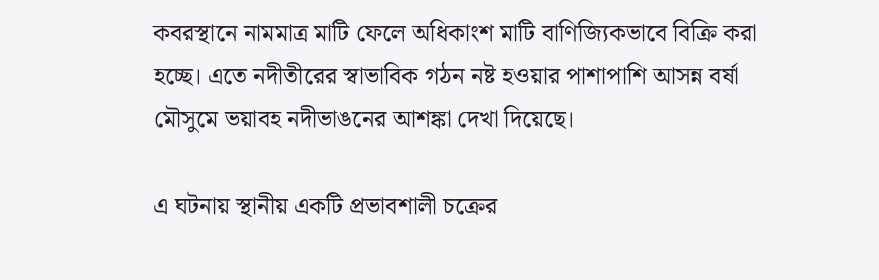কবরস্থানে নামমাত্র মাটি ফেলে অধিকাংশ মাটি বাণিজ্যিকভাবে বিক্রি করা হচ্ছে। এতে নদীতীরের স্বাভাবিক গঠন নষ্ট হওয়ার পাশাপাশি আসন্ন বর্ষা মৌসুমে ভয়াবহ নদীভাঙনের আশঙ্কা দেখা দিয়েছে।

এ ঘটনায় স্থানীয় একটি প্রভাবশালী চক্রের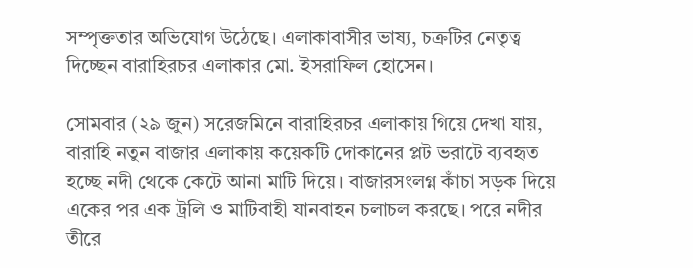সম্পৃক্ততার অভিযোগ উঠেছে। এলাকাবাসীর ভাষ্য, চক্রটির নেতৃত্ব দিচ্ছেন বারাহিরচর এলাকার মো. ইসরাফিল হোসেন।

সোমবার (২৯ জুন) সরেজমিনে বারাহিরচর এলাকায় গিয়ে দেখা যায়, বারাহি নতুন বাজার এলাকায় কয়েকটি দোকানের প্লট ভরাটে ব্যবহৃত হচ্ছে নদী থেকে কেটে আনা মাটি দিয়ে। বাজারসংলগ্ন কাঁচা সড়ক দিয়ে একের পর এক ট্রলি ও মাটিবাহী যানবাহন চলাচল করছে। পরে নদীর তীরে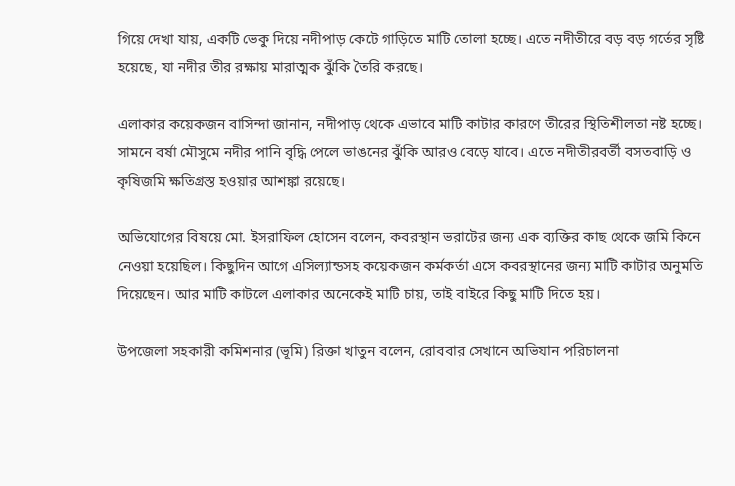গিয়ে দেখা যায়, একটি ভেকু দিয়ে নদীপাড় কেটে গাড়িতে মাটি তোলা হচ্ছে। এতে নদীতীরে বড় বড় গর্তের সৃষ্টি হয়েছে, যা নদীর তীর রক্ষায় মারাত্মক ঝুঁকি তৈরি করছে।

এলাকার কয়েকজন বাসিন্দা জানান, নদীপাড় থেকে এভাবে মাটি কাটার কারণে তীরের স্থিতিশীলতা নষ্ট হচ্ছে। সামনে বর্ষা মৌসুমে নদীর পানি বৃদ্ধি পেলে ভাঙনের ঝুঁকি আরও বেড়ে যাবে। এতে নদীতীরবর্তী বসতবাড়ি ও কৃষিজমি ক্ষতিগ্রস্ত হওয়ার আশঙ্কা রয়েছে।

অভিযোগের বিষয়ে মো. ইসরাফিল হোসেন বলেন, কবরস্থান ভরাটের জন্য এক ব্যক্তির কাছ থেকে জমি কিনে নেওয়া হয়েছিল। কিছুদিন আগে এসিল্যান্ডসহ কয়েকজন কর্মকর্তা এসে কবরস্থানের জন্য মাটি কাটার অনুমতি দিয়েছেন। আর মাটি কাটলে এলাকার অনেকেই মাটি চায়, তাই বাইরে কিছু মাটি দিতে হয়।

উপজেলা সহকারী কমিশনার (ভূমি) রিক্তা খাতুন বলেন, রোববার সেখানে অভিযান পরিচালনা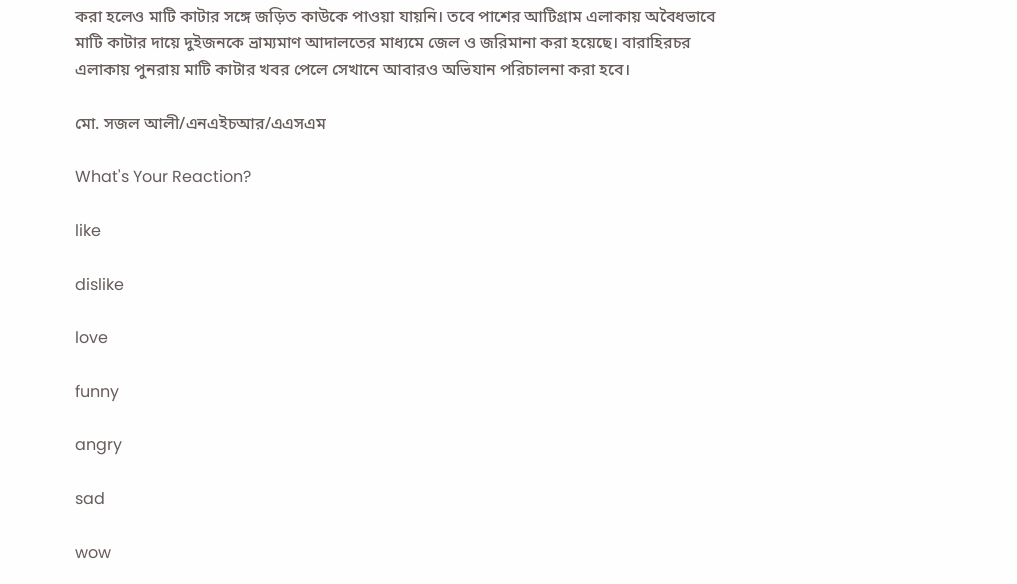করা হলেও মাটি কাটার সঙ্গে জড়িত কাউকে পাওয়া যায়নি। তবে পাশের আটিগ্রাম এলাকায় অবৈধভাবে মাটি কাটার দায়ে দুইজনকে ভ্রাম্যমাণ আদালতের মাধ্যমে জেল ও জরিমানা করা হয়েছে। বারাহিরচর এলাকায় পুনরায় মাটি কাটার খবর পেলে সেখানে আবারও অভিযান পরিচালনা করা হবে।

মো. সজল আলী/এনএইচআর/এএসএম

What's Your Reaction?

like

dislike

love

funny

angry

sad

wow